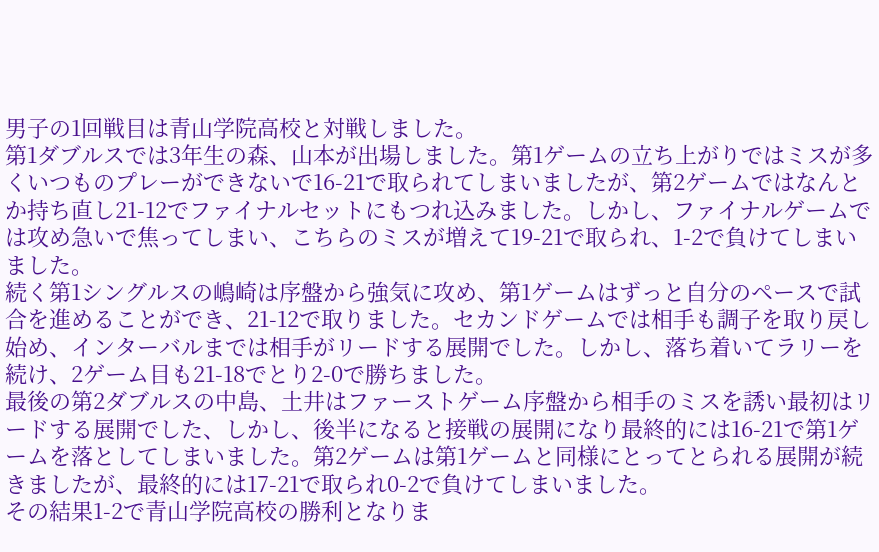男子の1回戦目は青山学院高校と対戦しました。
第1ダブルスでは3年生の森、山本が出場しました。第1ゲームの立ち上がりではミスが多くいつものプレーができないで16-21で取られてしまいましたが、第2ゲームではなんとか持ち直し21-12でファイナルセットにもつれ込みました。しかし、ファイナルゲームでは攻め急いで焦ってしまい、こちらのミスが増えて19-21で取られ、1-2で負けてしまいました。
続く第1シングルスの嶋崎は序盤から強気に攻め、第1ゲームはずっと自分のペースで試合を進めることができ、21-12で取りました。セカンドゲームでは相手も調子を取り戻し始め、インターバルまでは相手がリードする展開でした。しかし、落ち着いてラリーを続け、2ゲーム目も21-18でとり2-0で勝ちました。
最後の第2ダブルスの中島、土井はファーストゲーム序盤から相手のミスを誘い最初はリードする展開でした、しかし、後半になると接戦の展開になり最終的には16-21で第1ゲームを落としてしまいました。第2ゲームは第1ゲームと同様にとってとられる展開が続きましたが、最終的には17-21で取られ0-2で負けてしまいました。
その結果1-2で青山学院高校の勝利となりま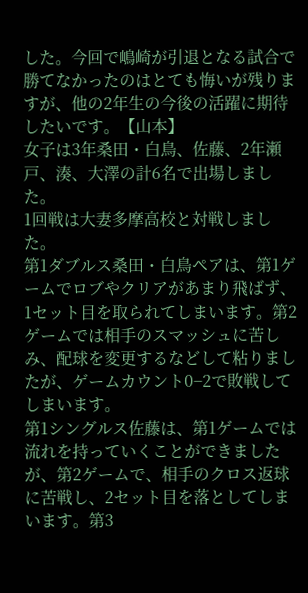した。今回で嶋崎が引退となる試合で勝てなかったのはとても悔いが残りますが、他の2年生の今後の活躍に期待したいです。【山本】
女子は3年桑田・白鳥、佐藤、2年瀬戸、湊、大澤の計6名で出場しました。
1回戦は大妻多摩高校と対戦しました。
第1ダブルス桑田・白鳥ペアは、第1ゲームでロブやクリアがあまり飛ばず、1セット目を取られてしまいます。第2ゲームでは相手のスマッシュに苦しみ、配球を変更するなどして粘りましたが、ゲームカウント0−2で敗戦してしまいます。
第1シングルス佐藤は、第1ゲームでは流れを持っていくことができましたが、第2ゲームで、相手のクロス返球に苦戦し、2セット目を落としてしまいます。第3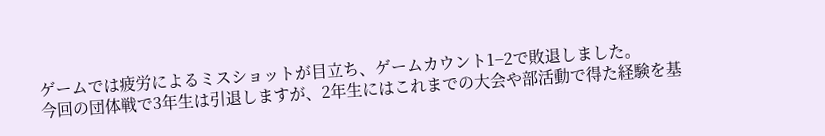ゲームでは疲労によるミスショットが目立ち、ゲームカウント1−2で敗退しました。
今回の団体戦で3年生は引退しますが、2年生にはこれまでの大会や部活動で得た経験を基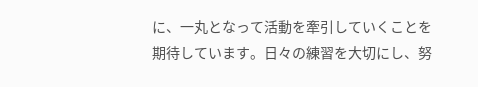に、一丸となって活動を牽引していくことを期待しています。日々の練習を大切にし、努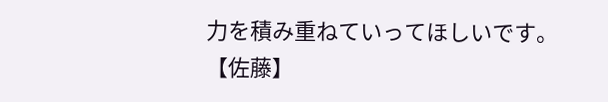力を積み重ねていってほしいです。【佐藤】